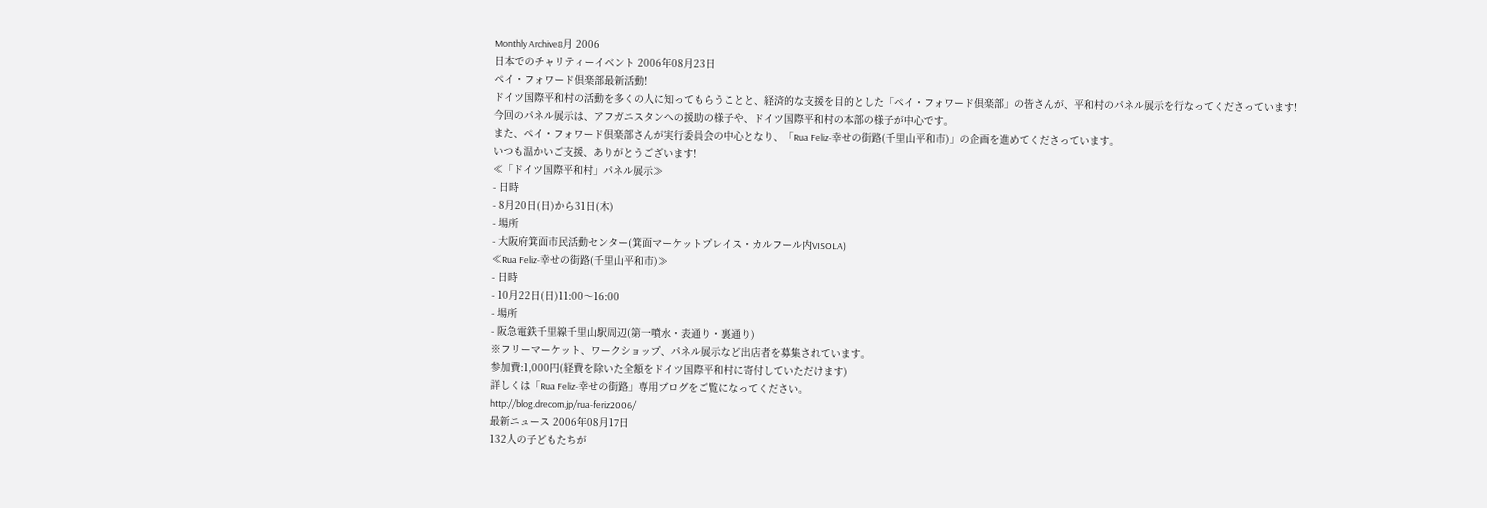Monthly Archive8月 2006
日本でのチャリティーイベント 2006年08月23日
ペイ・フォワード倶楽部最新活動!
ドイツ国際平和村の活動を多くの人に知ってもらうことと、経済的な支援を目的とした「ペイ・フォワード倶楽部」の皆さんが、平和村のパネル展示を行なってくださっています!
今回のパネル展示は、アフガニスタンへの援助の様子や、ドイツ国際平和村の本部の様子が中心です。
また、ペイ・フォワード倶楽部さんが実行委員会の中心となり、「Rua Feliz-幸せの街路(千里山平和市)」の企画を進めてくださっています。
いつも温かいご支援、ありがとうございます!
≪「ドイツ国際平和村」パネル展示≫
- 日時
- 8月20日(日)から31日(木)
- 場所
- 大阪府箕面市民活動センター(箕面マーケットプレイス・カルフール内VISOLA)
≪Rua Feliz-幸せの街路(千里山平和市)≫
- 日時
- 10月22日(日)11:00〜16:00
- 場所
- 阪急電鉄千里線千里山駅周辺(第一噴水・表通り・裏通り)
※フリーマーケット、ワークショップ、パネル展示など出店者を募集されています。
参加費:1,000円(経費を除いた全額をドイツ国際平和村に寄付していただけます)
詳しくは「Rua Feliz-幸せの街路」専用ブログをご覧になってください。
http://blog.drecom.jp/rua-feriz2006/
最新ニュース 2006年08月17日
132人の子どもたちが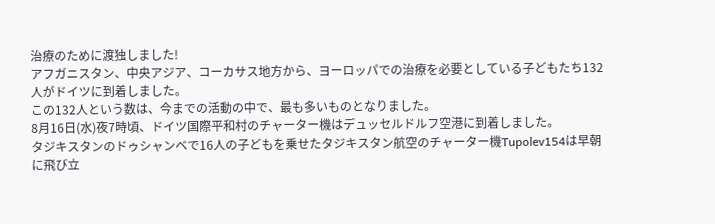治療のために渡独しました!
アフガニスタン、中央アジア、コーカサス地方から、ヨーロッパでの治療を必要としている子どもたち132人がドイツに到着しました。
この132人という数は、今までの活動の中で、最も多いものとなりました。
8月16日(水)夜7時頃、ドイツ国際平和村のチャーター機はデュッセルドルフ空港に到着しました。
タジキスタンのドゥシャンベで16人の子どもを乗せたタジキスタン航空のチャーター機Tupolev154は早朝に飛び立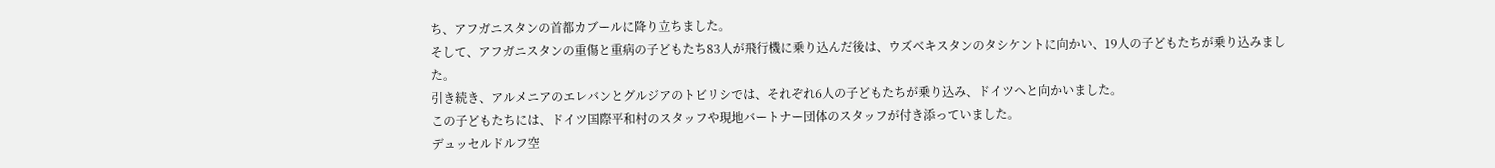ち、アフガニスタンの首都カブールに降り立ちました。
そして、アフガニスタンの重傷と重病の子どもたち83人が飛行機に乗り込んだ後は、ウズベキスタンのタシケントに向かい、19人の子どもたちが乗り込みました。
引き続き、アルメニアのエレバンとグルジアのトビリシでは、それぞれ6人の子どもたちが乗り込み、ドイツへと向かいました。
この子どもたちには、ドイツ国際平和村のスタッフや現地バートナー団体のスタッフが付き添っていました。
デュッセルドルフ空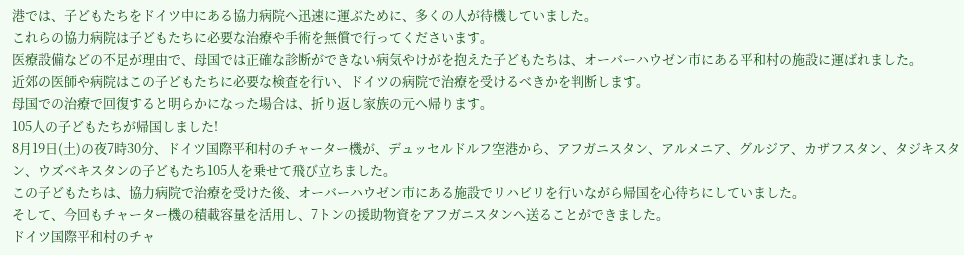港では、子どもたちをドイツ中にある協力病院へ迅速に運ぶために、多くの人が待機していました。
これらの協力病院は子どもたちに必要な治療や手術を無償で行ってくださいます。
医療設備などの不足が理由で、母国では正確な診断ができない病気やけがを抱えた子どもたちは、オーバーハウゼン市にある平和村の施設に運ばれました。
近郊の医師や病院はこの子どもたちに必要な検査を行い、ドイツの病院で治療を受けるべきかを判断します。
母国での治療で回復すると明らかになった場合は、折り返し家族の元へ帰ります。
105人の子どもたちが帰国しました!
8月19日(土)の夜7時30分、ドイツ国際平和村のチャーター機が、デュッセルドルフ空港から、アフガニスタン、アルメニア、グルジア、カザフスタン、タジキスタン、ウズベキスタンの子どもたち105人を乗せて飛び立ちました。
この子どもたちは、協力病院で治療を受けた後、オーバーハウゼン市にある施設でリハビリを行いながら帰国を心待ちにしていました。
そして、今回もチャーター機の積載容量を活用し、7トンの援助物資をアフガニスタンへ送ることができました。
ドイツ国際平和村のチャ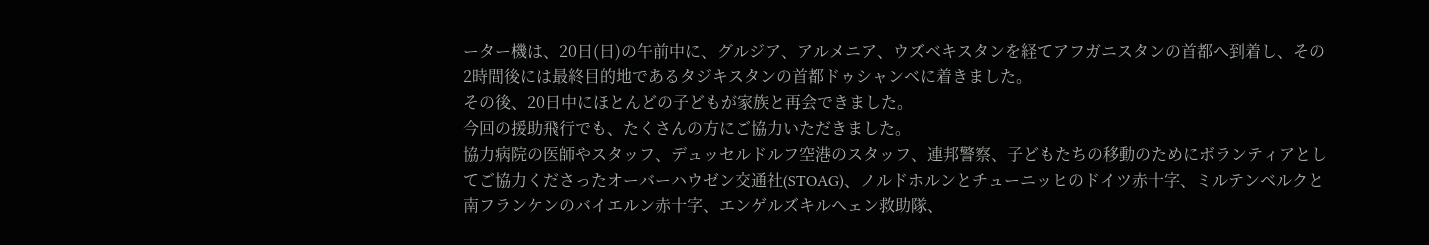ーター機は、20日(日)の午前中に、グルジア、アルメニア、ウズベキスタンを経てアフガニスタンの首都へ到着し、その2時間後には最終目的地であるタジキスタンの首都ドゥシャンベに着きました。
その後、20日中にほとんどの子どもが家族と再会できました。
今回の援助飛行でも、たくさんの方にご協力いただきました。
協力病院の医師やスタッフ、デュッセルドルフ空港のスタッフ、連邦警察、子どもたちの移動のためにボランティアとしてご協力くださったオーバーハウゼン交通社(STOAG)、ノルドホルンとチューニッヒのドイツ赤十字、ミルテンベルクと南フランケンのバイエルン赤十字、エンゲルズキルヘェン救助隊、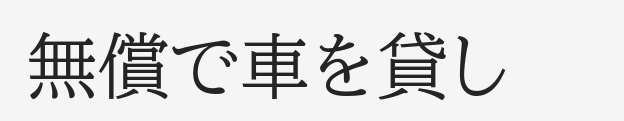無償で車を貸し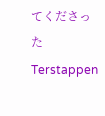てくださったTerstappen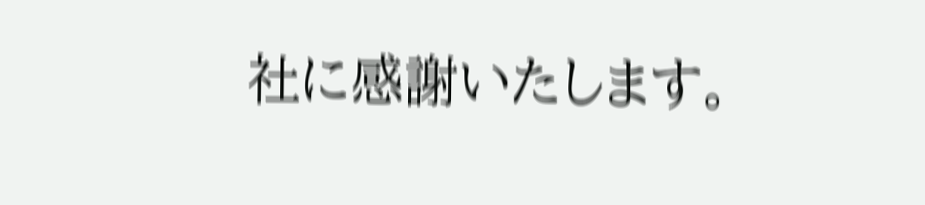社に感謝いたします。